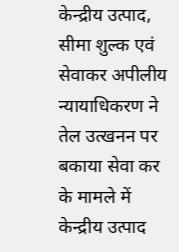केन्द्रीय उत्पाद, सीमा शुल्क एवं सेवाकर अपीलीय न्यायाधिकरण ने तेल उत्खनन पर बकाया सेवा कर के मामले में केन्द्रीय उत्पाद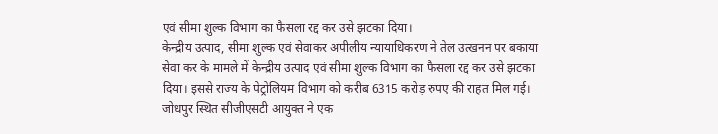एवं सीमा शुल्क विभाग का फैसला रद्द कर उसे झटका दिया।
केन्द्रीय उत्पाद, सीमा शुल्क एवं सेवाकर अपीलीय न्यायाधिकरण ने तेल उत्खनन पर बकाया सेवा कर के मामले में केन्द्रीय उत्पाद एवं सीमा शुल्क विभाग का फैसला रद्द कर उसे झटका दिया। इससे राज्य के पेट्रोलियम विभाग को करीब 6315 करोड़ रुपए की राहत मिल गई।
जोधपुर स्थित सीजीएसटी आयुक्त ने एक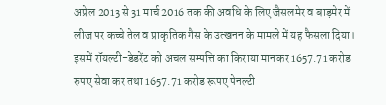अप्रेल 2013 से 31 मार्च 2016 तक की अवधि के लिए जैसलमेर व बाड़मेर में लीज पर कच्चे तेल व प्राकृतिक गैस के उत्खनन के मामले में यह फैसला दिया। इसमें रॉयल्टी-डेडरेंट को अचल सम्पत्ति का किराया मानकर 1657.71 करोड रुपए सेवा कर तथा 1657.71 करोड रूपए पेनल्टी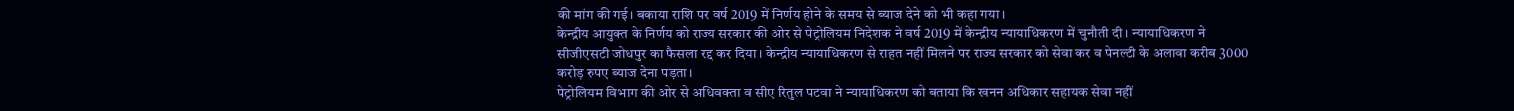की मांग की गई। बकाया राशि पर वर्ष 2019 में निर्णय होने के समय से ब्याज देने को भी कहा गया।
केन्द्रीय आयुक्त के निर्णय को राज्य सरकार की ओर से पेट्रोलियम निदेशक ने वर्ष 2019 में केन्द्रीय न्यायाधिकरण में चुनौती दी। न्यायाधिकरण ने सीजीएसटी जोधपुर का फैसला रद्द कर दिया। केन्द्रीय न्यायाधिकरण से राहत नहीं मिलने पर राज्य सरकार को सेवा कर व पेनल्टी के अलावा करीब 3000 करोड़ रुपए ब्याज देना पड़ता।
पेट्रोलियम विभाग की ओर से अधिवक्ता व सीए रितुल पटवा ने न्यायाधिकरण को बताया कि खनन अधिकार सहायक सेवा नहीं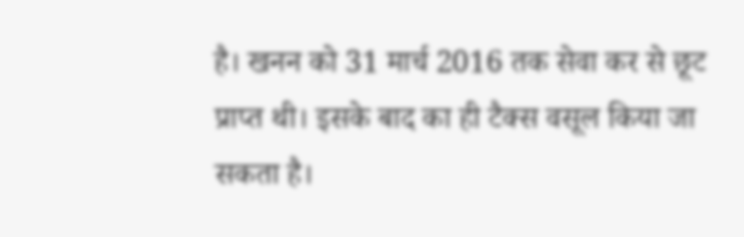है। खनन को 31 मार्च 2016 तक सेवा कर से छूट प्राप्त थी। इसके बाद का ही टैक्स वसूल किया जा सकता है।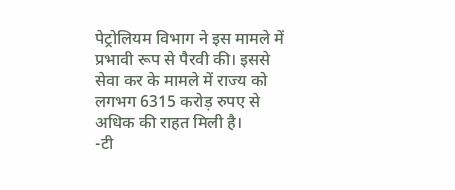पेट्रोलियम विभाग ने इस मामले में प्रभावी रूप से पैरवी की। इससे सेवा कर के मामले में राज्य को लगभग 6315 करोड़ रुपए से अधिक की राहत मिली है।
-टी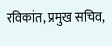रविकांत, प्रमुख सचिव,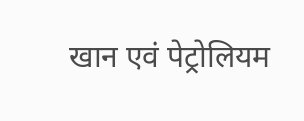खान एवं पेट्रोलियम